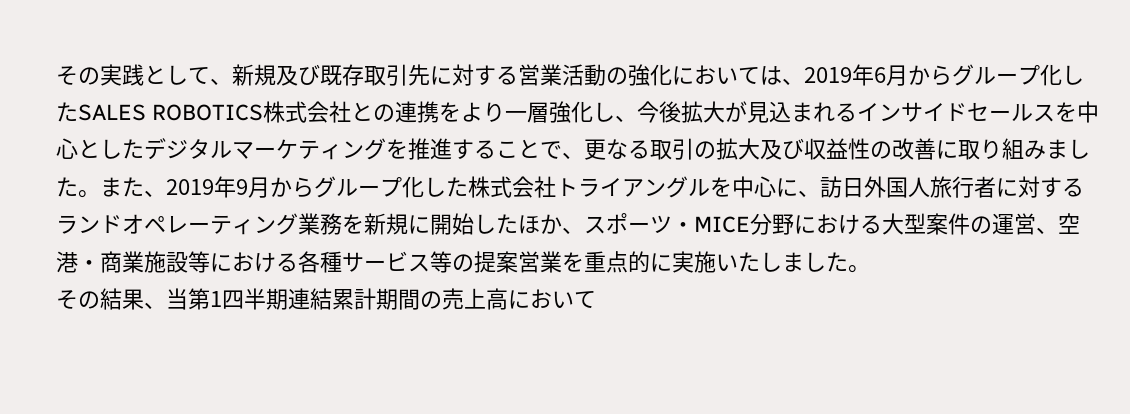その実践として、新規及び既存取引先に対する営業活動の強化においては、2019年6月からグループ化したSALES ROBOTICS株式会社との連携をより一層強化し、今後拡大が見込まれるインサイドセールスを中心としたデジタルマーケティングを推進することで、更なる取引の拡大及び収益性の改善に取り組みました。また、2019年9月からグループ化した株式会社トライアングルを中心に、訪日外国人旅行者に対するランドオペレーティング業務を新規に開始したほか、スポーツ・MICE分野における大型案件の運営、空港・商業施設等における各種サービス等の提案営業を重点的に実施いたしました。
その結果、当第1四半期連結累計期間の売上高において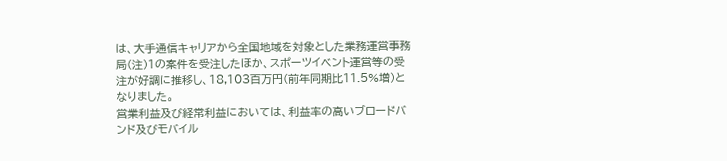は、大手通信キャリアから全国地域を対象とした業務運営事務局(注)1の案件を受注したほか、スポーツイベント運営等の受注が好調に推移し、18,103百万円(前年同期比11.5%増)となりました。
営業利益及び経常利益においては、利益率の高いブロードバンド及びモバイル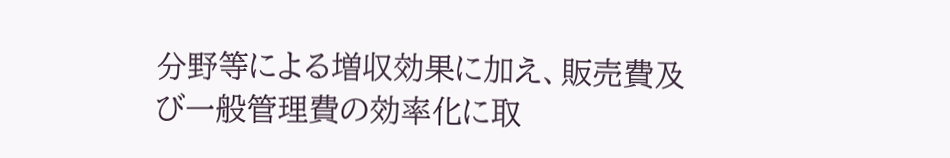分野等による増収効果に加え、販売費及び一般管理費の効率化に取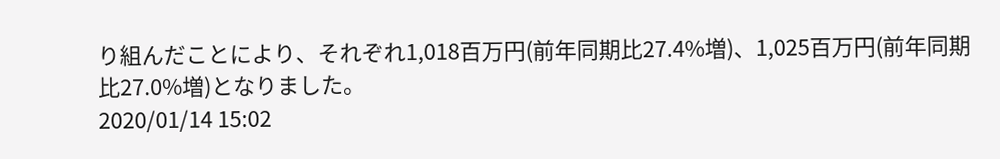り組んだことにより、それぞれ1,018百万円(前年同期比27.4%増)、1,025百万円(前年同期比27.0%増)となりました。
2020/01/14 15:02